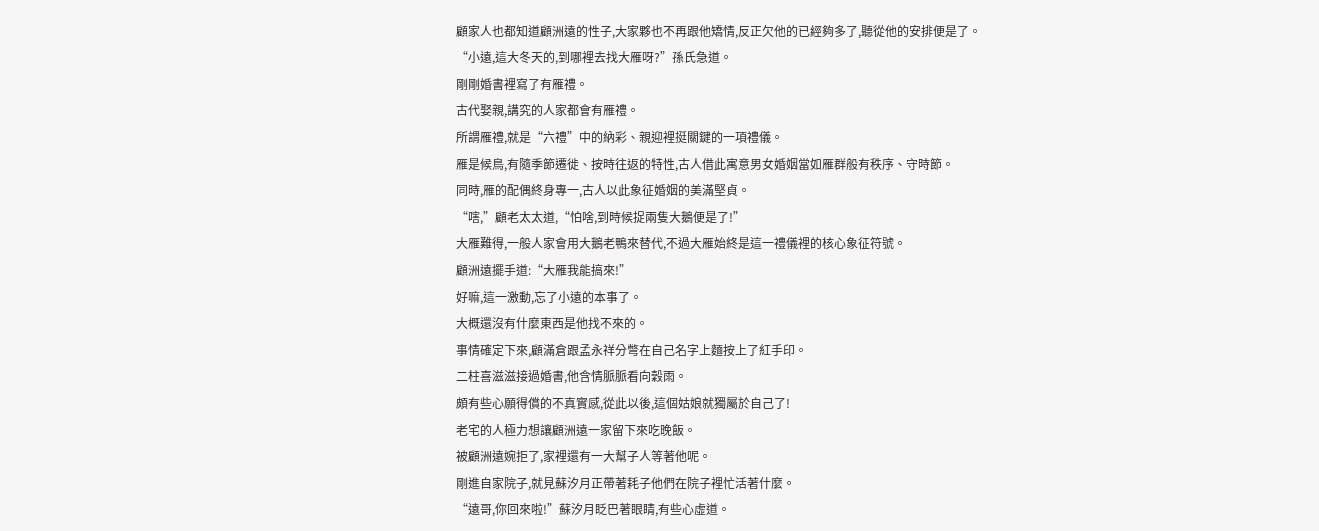顧家人也都知道顧洲遠的性子,大家夥也不再跟他矯情,反正欠他的已經夠多了,聽從他的安排便是了。
“小遠,這大冬天的,到哪裡去找大雁呀?”孫氏急道。
剛剛婚書裡寫了有雁禮。
古代娶親,講究的人家都會有雁禮。
所謂雁禮,就是“六禮”中的納彩、親迎裡挺關鍵的一項禮儀。
雁是候鳥,有隨季節遷徙、按時往返的特性,古人借此寓意男女婚姻當如雁群般有秩序、守時節。
同時,雁的配偶終身專一,古人以此象征婚姻的美滿堅貞。
“嗐,”顧老太太道,“怕啥,到時候捉兩隻大鵝便是了!”
大雁難得,一般人家會用大鵝老鴨來替代,不過大雁始終是這一禮儀裡的核心象征符號。
顧洲遠擺手道:“大雁我能搞來!”
好嘛,這一激動,忘了小遠的本事了。
大概還沒有什麼東西是他找不來的。
事情確定下來,顧滿倉跟孟永祥分彆在自己名字上麵按上了紅手印。
二柱喜滋滋接過婚書,他含情脈脈看向穀雨。
頗有些心願得償的不真實感,從此以後,這個姑娘就獨屬於自己了!
老宅的人極力想讓顧洲遠一家留下來吃晚飯。
被顧洲遠婉拒了,家裡還有一大幫子人等著他呢。
剛進自家院子,就見蘇汐月正帶著耗子他們在院子裡忙活著什麼。
“遠哥,你回來啦!”蘇汐月眨巴著眼睛,有些心虛道。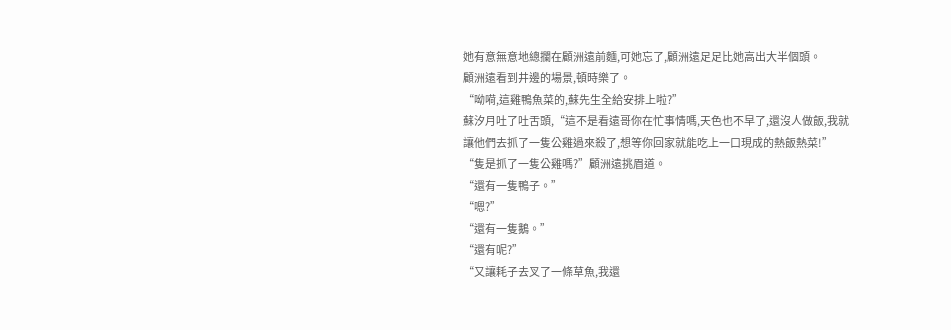她有意無意地總攔在顧洲遠前麵,可她忘了,顧洲遠足足比她高出大半個頭。
顧洲遠看到井邊的場景,頓時樂了。
“呦嗬,這雞鴨魚菜的,蘇先生全給安排上啦?”
蘇汐月吐了吐舌頭,“這不是看遠哥你在忙事情嗎,天色也不早了,還沒人做飯,我就讓他們去抓了一隻公雞過來殺了,想等你回家就能吃上一口現成的熱飯熱菜!”
“隻是抓了一隻公雞嗎?”顧洲遠挑眉道。
“還有一隻鴨子。”
“嗯?”
“還有一隻鵝。”
“還有呢?”
“又讓耗子去叉了一條草魚,我還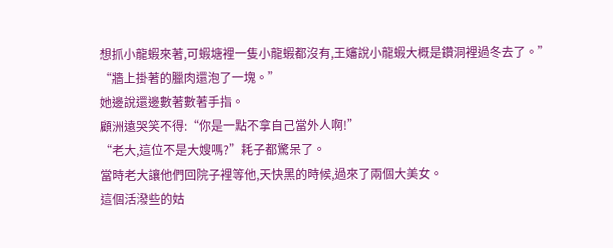想抓小龍蝦來著,可蝦塘裡一隻小龍蝦都沒有,王嬸說小龍蝦大概是鑽洞裡過冬去了。”
“牆上掛著的臘肉還泡了一塊。”
她邊說還邊數著數著手指。
顧洲遠哭笑不得:“你是一點不拿自己當外人啊!”
“老大,這位不是大嫂嗎?”耗子都驚呆了。
當時老大讓他們回院子裡等他,天快黑的時候,過來了兩個大美女。
這個活潑些的姑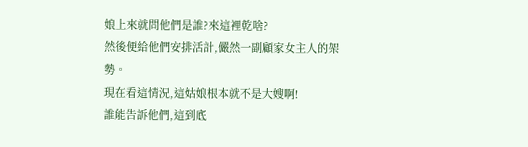娘上來就問他們是誰?來這裡乾啥?
然後便給他們安排活計,儼然一副顧家女主人的架勢。
現在看這情況,這姑娘根本就不是大嫂啊!
誰能告訴他們,這到底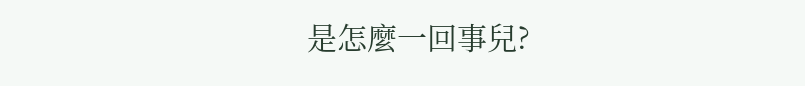是怎麼一回事兒?